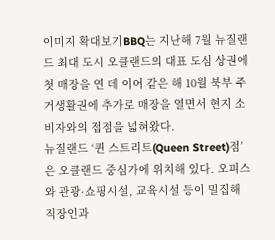이미지 확대보기BBQ는 지난해 7월 뉴질랜드 최대 도시 오클랜드의 대표 도심 상권에 첫 매장을 연 데 이어 같은 해 10월 북부 주거생활권에 추가로 매장을 열면서 현지 소비자와의 접점을 넓혀왔다.
뉴질랜드 ‘퀸 스트리트(Queen Street)점’은 오클랜드 중심가에 위치해 있다. 오피스와 관광·쇼핑시설, 교육시설 등이 밀집해 직장인과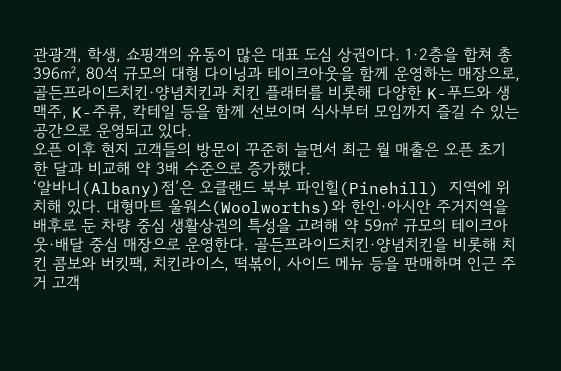관광객, 학생, 쇼핑객의 유동이 많은 대표 도심 상권이다. 1·2층을 합쳐 총 396㎡, 80석 규모의 대형 다이닝과 테이크아웃을 함께 운영하는 매장으로, 골든프라이드치킨·양념치킨과 치킨 플래터를 비롯해 다양한 K-푸드와 생맥주, K-주류, 칵테일 등을 함께 선보이며 식사부터 모임까지 즐길 수 있는 공간으로 운영되고 있다.
오픈 이후 현지 고객들의 방문이 꾸준히 늘면서 최근 월 매출은 오픈 초기 한 달과 비교해 약 3배 수준으로 증가했다.
‘알바니(Albany)점’은 오클랜드 북부 파인힐(Pinehill) 지역에 위치해 있다. 대형마트 울워스(Woolworths)와 한인·아시안 주거지역을 배후로 둔 차량 중심 생활상권의 특성을 고려해 약 59㎡ 규모의 테이크아웃·배달 중심 매장으로 운영한다. 골든프라이드치킨·양념치킨을 비롯해 치킨 콤보와 버킷팩, 치킨라이스, 떡볶이, 사이드 메뉴 등을 판매하며 인근 주거 고객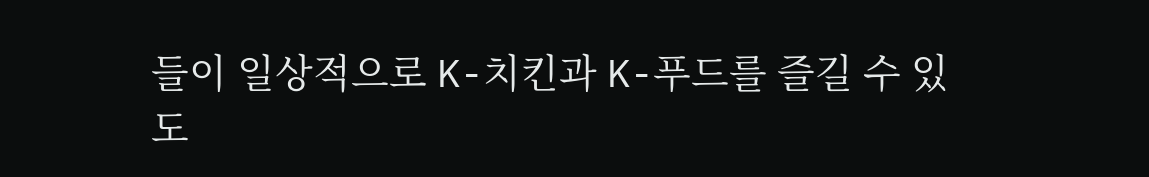들이 일상적으로 K-치킨과 K-푸드를 즐길 수 있도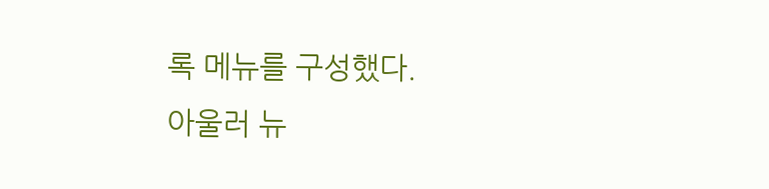록 메뉴를 구성했다.
아울러 뉴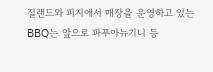질랜드와 피지에서 매장을 운영하고 있는 BBQ는 앞으로 파푸아뉴기니 등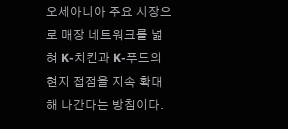오세아니아 주요 시장으로 매장 네트워크를 넓혀 K-치킨과 K-푸드의 현지 접점을 지속 확대해 나간다는 방침이다.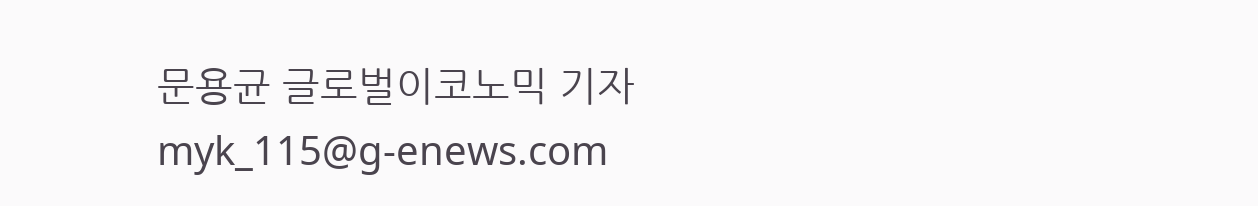문용균 글로벌이코노믹 기자 myk_115@g-enews.com